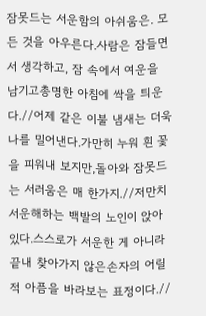잠못드는 서운함의 아쉬움은. 모든 것을 아우른다.사람은 잠들면서 생각하고, 잠 속에서 여운을 남기고총명한 아침에 싹을 틔운다.//어제 같은 이불 냄새는 더욱 나를 밀어낸다.가만히 누워 흰 꽃을 피워내 보지만,돌아와 잠못드는 서러움은 매 한가지.//저만치 서운해하는 백발의 노인이 앉아 있다.스스로가 서운한 게 아니라 끝내 찾아가지 않은손자의 어릴적 아픔을 바라보는 표정이다.//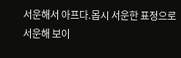서운해서 아프다.몹시 서운한 표정으로 서운해 보이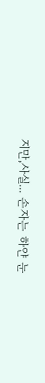지만,사실... 손자는 하얀 눈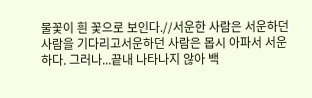물꽃이 흰 꽃으로 보인다.//서운한 사람은 서운하던 사람을 기다리고서운하던 사람은 몹시 아파서 서운하다. 그러나...끝내 나타나지 않아 백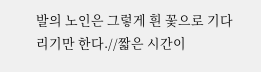발의 노인은 그렇게 흰 꽃으로 기다리기만 한다.//짧은 시간이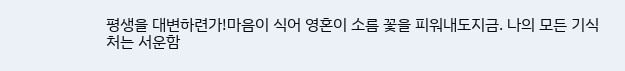평생을 대변하련가!마음이 식어 영혼이 소름 꽃을 피워내도지금. 나의 모든 기식처는 서운함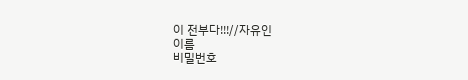이 전부다!!!//자유인
이름
비밀번호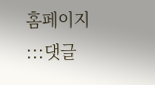홈페이지
:::댓글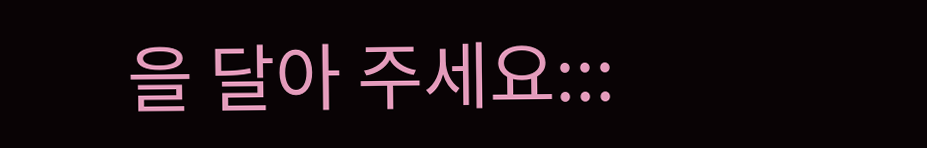을 달아 주세요:::